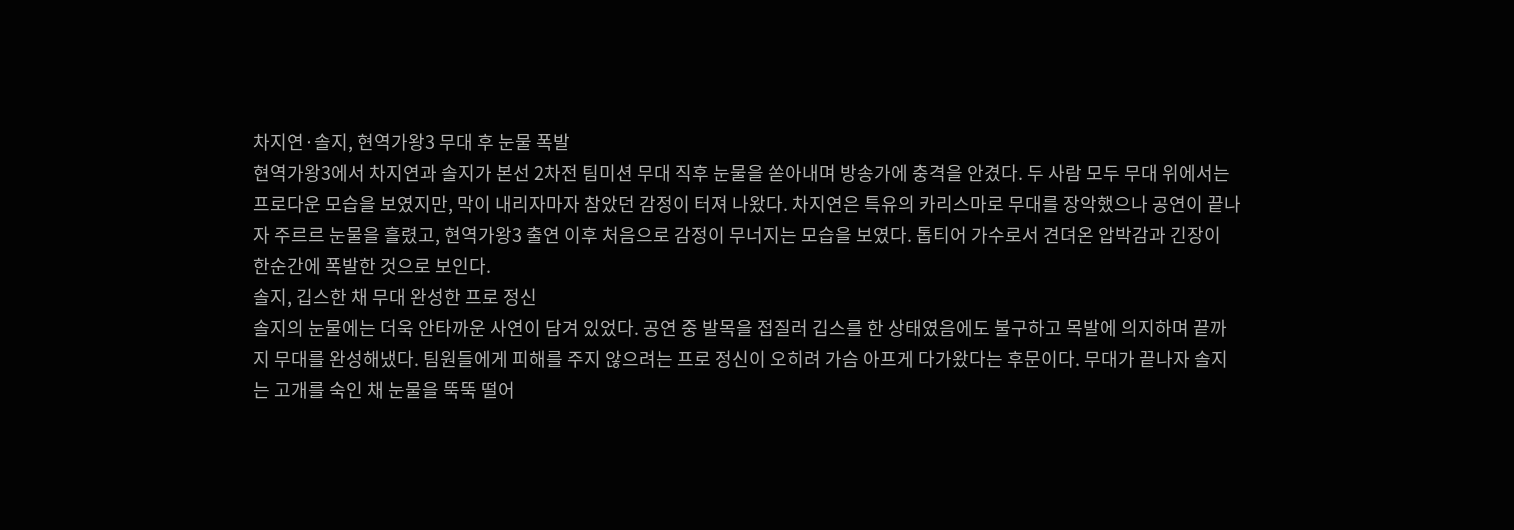차지연·솔지, 현역가왕3 무대 후 눈물 폭발
현역가왕3에서 차지연과 솔지가 본선 2차전 팀미션 무대 직후 눈물을 쏟아내며 방송가에 충격을 안겼다. 두 사람 모두 무대 위에서는 프로다운 모습을 보였지만, 막이 내리자마자 참았던 감정이 터져 나왔다. 차지연은 특유의 카리스마로 무대를 장악했으나 공연이 끝나자 주르르 눈물을 흘렸고, 현역가왕3 출연 이후 처음으로 감정이 무너지는 모습을 보였다. 톱티어 가수로서 견뎌온 압박감과 긴장이 한순간에 폭발한 것으로 보인다.
솔지, 깁스한 채 무대 완성한 프로 정신
솔지의 눈물에는 더욱 안타까운 사연이 담겨 있었다. 공연 중 발목을 접질러 깁스를 한 상태였음에도 불구하고 목발에 의지하며 끝까지 무대를 완성해냈다. 팀원들에게 피해를 주지 않으려는 프로 정신이 오히려 가슴 아프게 다가왔다는 후문이다. 무대가 끝나자 솔지는 고개를 숙인 채 눈물을 뚝뚝 떨어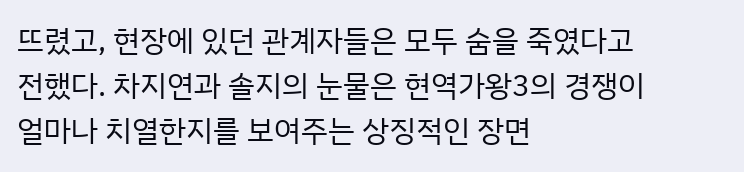뜨렸고, 현장에 있던 관계자들은 모두 숨을 죽였다고 전했다. 차지연과 솔지의 눈물은 현역가왕3의 경쟁이 얼마나 치열한지를 보여주는 상징적인 장면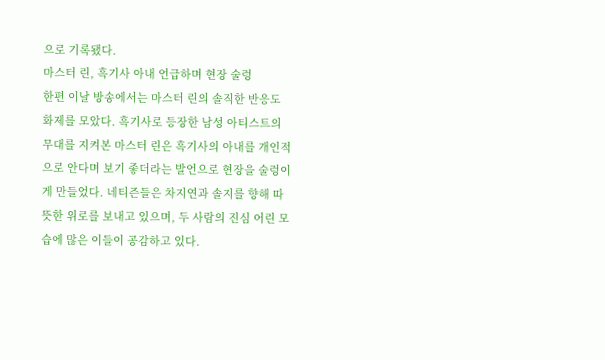으로 기록됐다.
마스터 린, 흑기사 아내 언급하며 현장 술렁
한편 이날 방송에서는 마스터 린의 솔직한 반응도 화제를 모았다. 흑기사로 등장한 남성 아티스트의 무대를 지켜본 마스터 린은 흑기사의 아내를 개인적으로 안다며 보기 좋더라는 발언으로 현장을 술렁이게 만들었다. 네티즌들은 차지연과 솔지를 향해 따뜻한 위로를 보내고 있으며, 두 사람의 진심 어린 모습에 많은 이들이 공감하고 있다.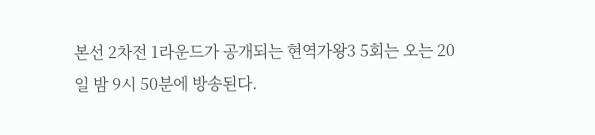본선 2차전 1라운드가 공개되는 현역가왕3 5회는 오는 20일 밤 9시 50분에 방송된다.